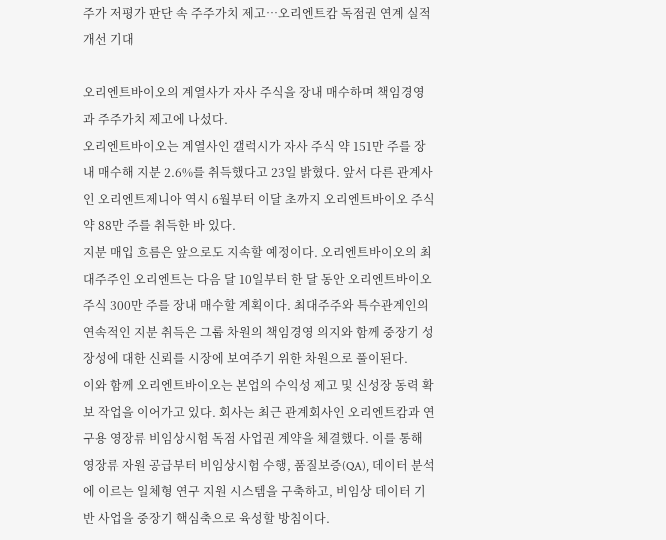주가 저평가 판단 속 주주가치 제고…오리엔트캄 독점권 연계 실적 개선 기대

오리엔트바이오의 계열사가 자사 주식을 장내 매수하며 책임경영과 주주가치 제고에 나섰다.
오리엔트바이오는 계열사인 갤럭시가 자사 주식 약 151만 주를 장내 매수해 지분 2.6%를 취득했다고 23일 밝혔다. 앞서 다른 관계사인 오리엔트제니아 역시 6월부터 이달 초까지 오리엔트바이오 주식 약 88만 주를 취득한 바 있다.
지분 매입 흐름은 앞으로도 지속할 예정이다. 오리엔트바이오의 최대주주인 오리엔트는 다음 달 10일부터 한 달 동안 오리엔트바이오 주식 300만 주를 장내 매수할 계획이다. 최대주주와 특수관계인의 연속적인 지분 취득은 그룹 차원의 책임경영 의지와 함께 중장기 성장성에 대한 신뢰를 시장에 보여주기 위한 차원으로 풀이된다.
이와 함께 오리엔트바이오는 본업의 수익성 제고 및 신성장 동력 확보 작업을 이어가고 있다. 회사는 최근 관계회사인 오리엔트캄과 연구용 영장류 비임상시험 독점 사업권 계약을 체결했다. 이를 통해 영장류 자원 공급부터 비임상시험 수행, 품질보증(QA), 데이터 분석에 이르는 일체형 연구 지원 시스템을 구축하고, 비임상 데이터 기반 사업을 중장기 핵심축으로 육성할 방침이다.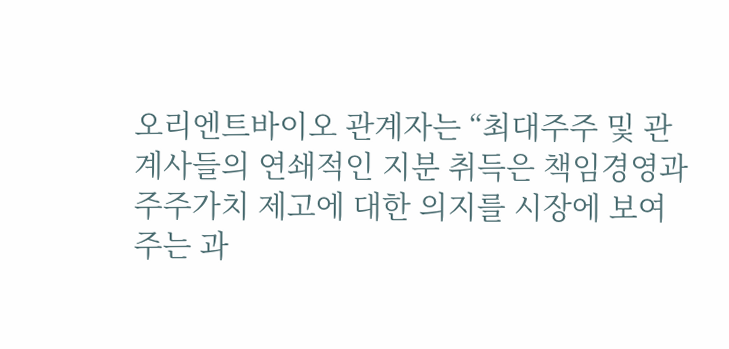오리엔트바이오 관계자는 “최대주주 및 관계사들의 연쇄적인 지분 취득은 책임경영과 주주가치 제고에 대한 의지를 시장에 보여주는 과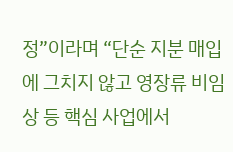정”이라며 “단순 지분 매입에 그치지 않고 영장류 비임상 등 핵심 사업에서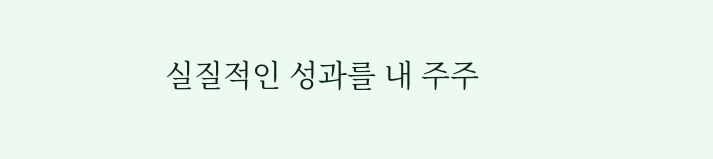실질적인 성과를 내 주주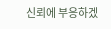신뢰에 부응하겠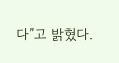다”고 밝혔다.